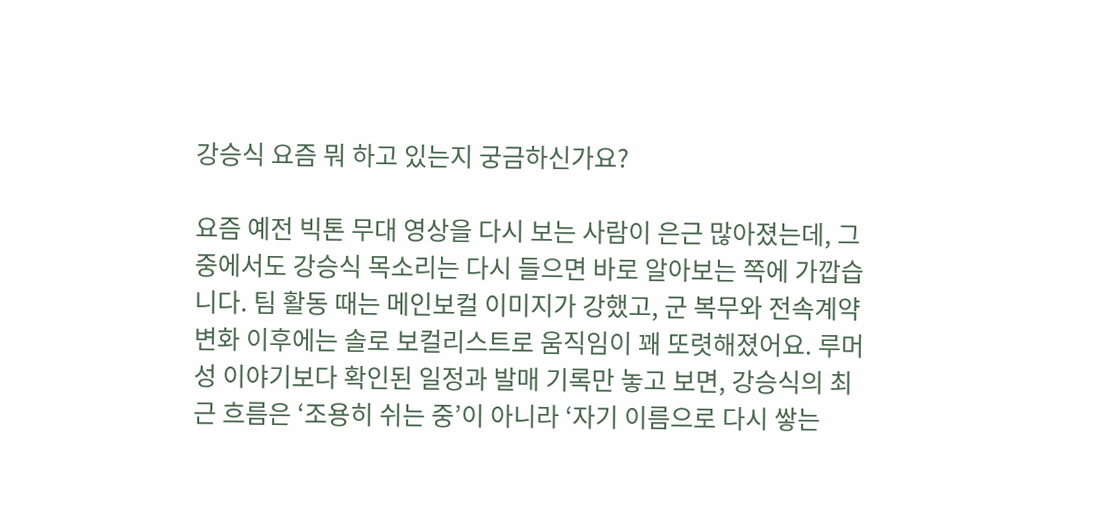강승식 요즘 뭐 하고 있는지 궁금하신가요?

요즘 예전 빅톤 무대 영상을 다시 보는 사람이 은근 많아졌는데, 그중에서도 강승식 목소리는 다시 들으면 바로 알아보는 쪽에 가깝습니다. 팀 활동 때는 메인보컬 이미지가 강했고, 군 복무와 전속계약 변화 이후에는 솔로 보컬리스트로 움직임이 꽤 또렷해졌어요. 루머성 이야기보다 확인된 일정과 발매 기록만 놓고 보면, 강승식의 최근 흐름은 ‘조용히 쉬는 중’이 아니라 ‘자기 이름으로 다시 쌓는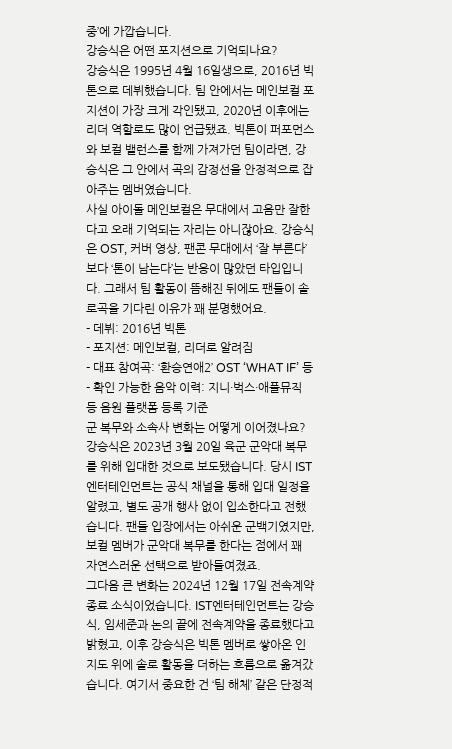중’에 가깝습니다.
강승식은 어떤 포지션으로 기억되나요?
강승식은 1995년 4월 16일생으로, 2016년 빅톤으로 데뷔했습니다. 팀 안에서는 메인보컬 포지션이 가장 크게 각인됐고, 2020년 이후에는 리더 역할로도 많이 언급됐죠. 빅톤이 퍼포먼스와 보컬 밸런스를 함께 가져가던 팀이라면, 강승식은 그 안에서 곡의 감정선을 안정적으로 잡아주는 멤버였습니다.
사실 아이돌 메인보컬은 무대에서 고음만 잘한다고 오래 기억되는 자리는 아니잖아요. 강승식은 OST, 커버 영상, 팬콘 무대에서 ‘잘 부른다’보다 ‘톤이 남는다’는 반응이 많았던 타입입니다. 그래서 팀 활동이 뜸해진 뒤에도 팬들이 솔로곡을 기다린 이유가 꽤 분명했어요.
- 데뷔: 2016년 빅톤
- 포지션: 메인보컬, 리더로 알려짐
- 대표 참여곡: ‘환승연애2’ OST ‘WHAT IF’ 등
- 확인 가능한 음악 이력: 지니·벅스·애플뮤직 등 음원 플랫폼 등록 기준
군 복무와 소속사 변화는 어떻게 이어졌나요?
강승식은 2023년 3월 20일 육군 군악대 복무를 위해 입대한 것으로 보도됐습니다. 당시 IST엔터테인먼트는 공식 채널을 통해 입대 일정을 알렸고, 별도 공개 행사 없이 입소한다고 전했습니다. 팬들 입장에서는 아쉬운 군백기였지만, 보컬 멤버가 군악대 복무를 한다는 점에서 꽤 자연스러운 선택으로 받아들여졌죠.
그다음 큰 변화는 2024년 12월 17일 전속계약 종료 소식이었습니다. IST엔터테인먼트는 강승식, 임세준과 논의 끝에 전속계약을 종료했다고 밝혔고, 이후 강승식은 빅톤 멤버로 쌓아온 인지도 위에 솔로 활동을 더하는 흐름으로 옮겨갔습니다. 여기서 중요한 건 ‘팀 해체’ 같은 단정적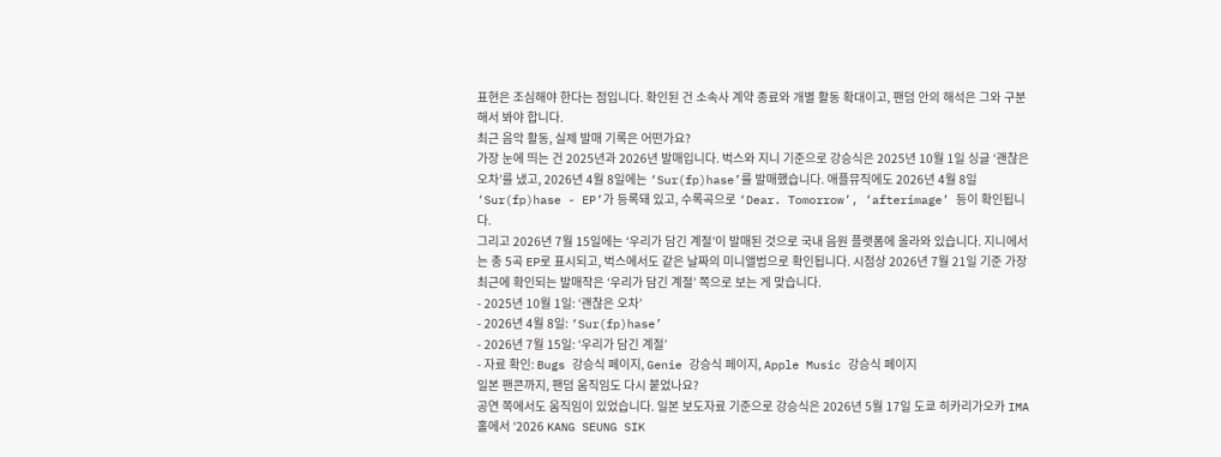표현은 조심해야 한다는 점입니다. 확인된 건 소속사 계약 종료와 개별 활동 확대이고, 팬덤 안의 해석은 그와 구분해서 봐야 합니다.
최근 음악 활동, 실제 발매 기록은 어떤가요?
가장 눈에 띄는 건 2025년과 2026년 발매입니다. 벅스와 지니 기준으로 강승식은 2025년 10월 1일 싱글 ‘괜찮은 오차’를 냈고, 2026년 4월 8일에는 ‘Sur(fp)hase’를 발매했습니다. 애플뮤직에도 2026년 4월 8일 ‘Sur(fp)hase - EP’가 등록돼 있고, 수록곡으로 ‘Dear. Tomorrow’, ‘afterimage’ 등이 확인됩니다.
그리고 2026년 7월 15일에는 ‘우리가 담긴 계절’이 발매된 것으로 국내 음원 플랫폼에 올라와 있습니다. 지니에서는 총 5곡 EP로 표시되고, 벅스에서도 같은 날짜의 미니앨범으로 확인됩니다. 시점상 2026년 7월 21일 기준 가장 최근에 확인되는 발매작은 ‘우리가 담긴 계절’ 쪽으로 보는 게 맞습니다.
- 2025년 10월 1일: ‘괜찮은 오차’
- 2026년 4월 8일: ‘Sur(fp)hase’
- 2026년 7월 15일: ‘우리가 담긴 계절’
- 자료 확인: Bugs 강승식 페이지, Genie 강승식 페이지, Apple Music 강승식 페이지
일본 팬콘까지, 팬덤 움직임도 다시 붙었나요?
공연 쪽에서도 움직임이 있었습니다. 일본 보도자료 기준으로 강승식은 2026년 5월 17일 도쿄 히카리가오카 IMA홀에서 ‘2026 KANG SEUNG SIK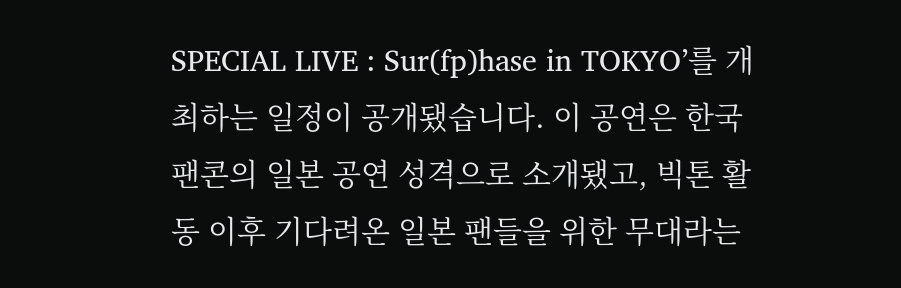SPECIAL LIVE : Sur(fp)hase in TOKYO’를 개최하는 일정이 공개됐습니다. 이 공연은 한국 팬콘의 일본 공연 성격으로 소개됐고, 빅톤 활동 이후 기다려온 일본 팬들을 위한 무대라는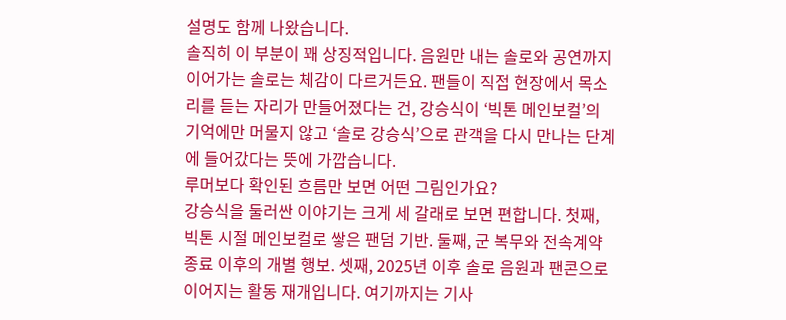설명도 함께 나왔습니다.
솔직히 이 부분이 꽤 상징적입니다. 음원만 내는 솔로와 공연까지 이어가는 솔로는 체감이 다르거든요. 팬들이 직접 현장에서 목소리를 듣는 자리가 만들어졌다는 건, 강승식이 ‘빅톤 메인보컬’의 기억에만 머물지 않고 ‘솔로 강승식’으로 관객을 다시 만나는 단계에 들어갔다는 뜻에 가깝습니다.
루머보다 확인된 흐름만 보면 어떤 그림인가요?
강승식을 둘러싼 이야기는 크게 세 갈래로 보면 편합니다. 첫째, 빅톤 시절 메인보컬로 쌓은 팬덤 기반. 둘째, 군 복무와 전속계약 종료 이후의 개별 행보. 셋째, 2025년 이후 솔로 음원과 팬콘으로 이어지는 활동 재개입니다. 여기까지는 기사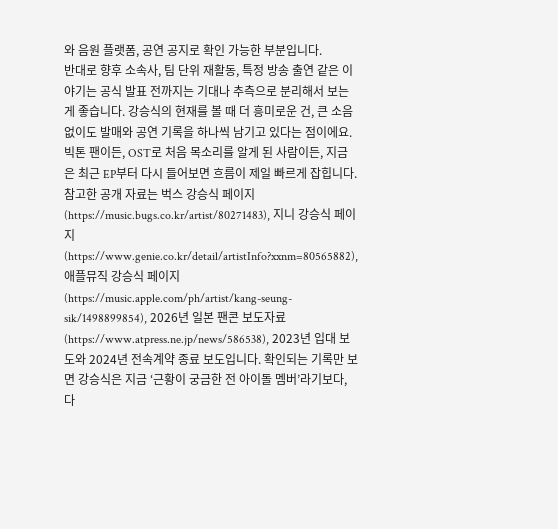와 음원 플랫폼, 공연 공지로 확인 가능한 부분입니다.
반대로 향후 소속사, 팀 단위 재활동, 특정 방송 출연 같은 이야기는 공식 발표 전까지는 기대나 추측으로 분리해서 보는 게 좋습니다. 강승식의 현재를 볼 때 더 흥미로운 건, 큰 소음 없이도 발매와 공연 기록을 하나씩 남기고 있다는 점이에요. 빅톤 팬이든, OST로 처음 목소리를 알게 된 사람이든, 지금은 최근 EP부터 다시 들어보면 흐름이 제일 빠르게 잡힙니다.
참고한 공개 자료는 벅스 강승식 페이지(https://music.bugs.co.kr/artist/80271483), 지니 강승식 페이지(https://www.genie.co.kr/detail/artistInfo?xxnm=80565882), 애플뮤직 강승식 페이지(https://music.apple.com/ph/artist/kang-seung-sik/1498899854), 2026년 일본 팬콘 보도자료(https://www.atpress.ne.jp/news/586538), 2023년 입대 보도와 2024년 전속계약 종료 보도입니다. 확인되는 기록만 보면 강승식은 지금 ‘근황이 궁금한 전 아이돌 멤버’라기보다, 다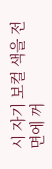시 자기 보컬 색을 전면에 꺼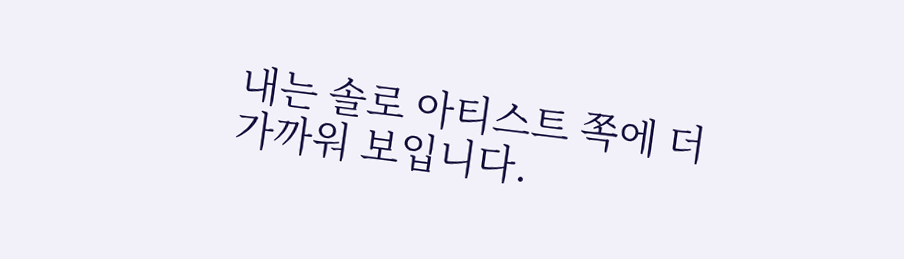내는 솔로 아티스트 쪽에 더 가까워 보입니다.